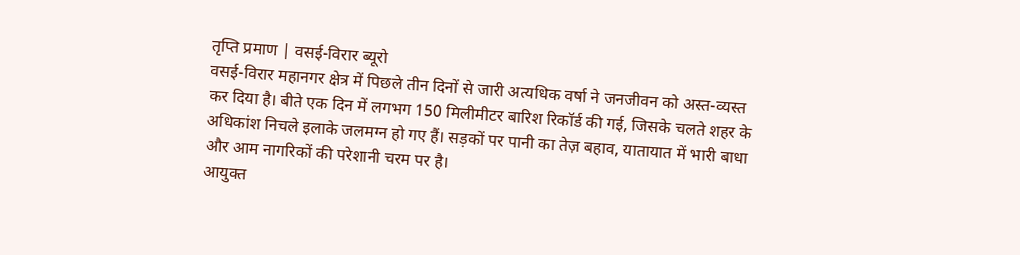तृप्ति प्रमाण | वसई-विरार ब्यूरो
वसई-विरार महानगर क्षेत्र में पिछले तीन दिनों से जारी अत्यधिक वर्षा ने जनजीवन को अस्त-व्यस्त कर दिया है। बीते एक दिन में लगभग 150 मिलीमीटर बारिश रिकॉर्ड की गई, जिसके चलते शहर के अधिकांश निचले इलाके जलमग्न हो गए हैं। सड़कों पर पानी का तेज़ बहाव, यातायात में भारी बाधा और आम नागरिकों की परेशानी चरम पर है।
आयुक्त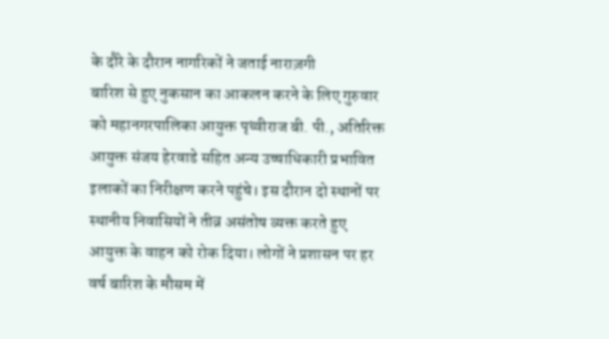के दौरे के दौरान नागरिकों ने जताई नाराज़गी
बारिश से हुए नुकसान का आकलन करने के लिए गुरुवार को महानगरपालिका आयुक्त पृथ्वीराज बी. पी., अतिरिक्त आयुक्त संजय हेरवाडे सहित अन्य उच्चाधिकारी प्रभावित इलाकों का निरीक्षण करने पहुंचे। इस दौरान दो स्थानों पर स्थानीय निवासियों ने तीव्र असंतोष व्यक्त करते हुए आयुक्त के वाहन को रोक दिया। लोगों ने प्रशासन पर हर वर्ष बारिश के मौसम में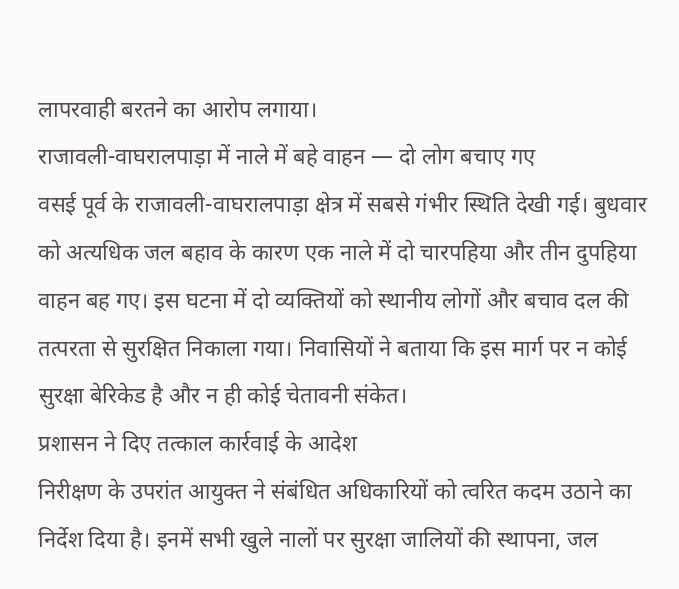लापरवाही बरतने का आरोप लगाया।
राजावली-वाघरालपाड़ा में नाले में बहे वाहन — दो लोग बचाए गए
वसई पूर्व के राजावली-वाघरालपाड़ा क्षेत्र में सबसे गंभीर स्थिति देखी गई। बुधवार को अत्यधिक जल बहाव के कारण एक नाले में दो चारपहिया और तीन दुपहिया वाहन बह गए। इस घटना में दो व्यक्तियों को स्थानीय लोगों और बचाव दल की तत्परता से सुरक्षित निकाला गया। निवासियों ने बताया कि इस मार्ग पर न कोई सुरक्षा बेरिकेड है और न ही कोई चेतावनी संकेत।
प्रशासन ने दिए तत्काल कार्रवाई के आदेश
निरीक्षण के उपरांत आयुक्त ने संबंधित अधिकारियों को त्वरित कदम उठाने का निर्देश दिया है। इनमें सभी खुले नालों पर सुरक्षा जालियों की स्थापना, जल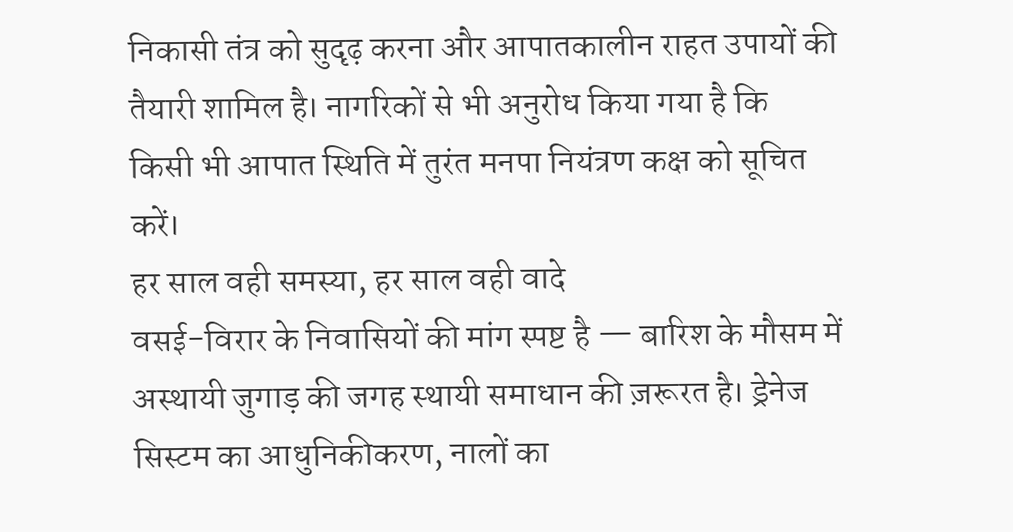निकासी तंत्र को सुदृढ़ करना और आपातकालीन राहत उपायों की तैयारी शामिल है। नागरिकों से भी अनुरोध किया गया है कि किसी भी आपात स्थिति में तुरंत मनपा नियंत्रण कक्ष को सूचित करें।
हर साल वही समस्या, हर साल वही वादे
वसई-विरार के निवासियों की मांग स्पष्ट है — बारिश के मौसम में अस्थायी जुगाड़ की जगह स्थायी समाधान की ज़रूरत है। ड्रेनेज सिस्टम का आधुनिकीकरण, नालों का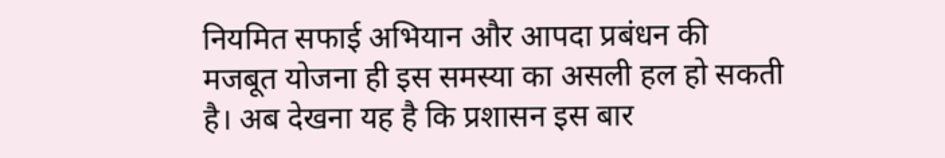नियमित सफाई अभियान और आपदा प्रबंधन की मजबूत योजना ही इस समस्या का असली हल हो सकती है। अब देखना यह है कि प्रशासन इस बार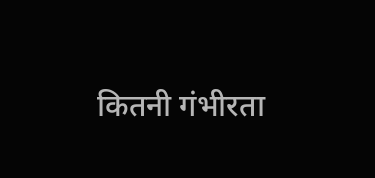कितनी गंभीरता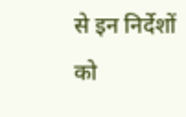से इन निर्देशों को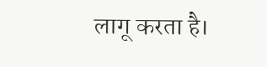लागू करता है।